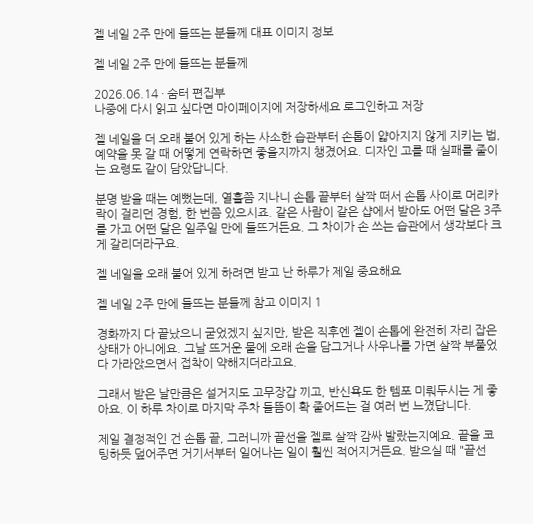젤 네일 2주 만에 들뜨는 분들께 대표 이미지 정보

젤 네일 2주 만에 들뜨는 분들께

2026.06.14 · 숨터 편집부
나중에 다시 읽고 싶다면 마이페이지에 저장하세요 로그인하고 저장

젤 네일을 더 오래 붙어 있게 하는 사소한 습관부터 손톱이 얇아지지 않게 지키는 법, 예약을 못 갈 때 어떻게 연락하면 좋을지까지 챙겼어요. 디자인 고를 때 실패를 줄이는 요령도 같이 담았답니다.

분명 받을 때는 예뻤는데, 열흘쯤 지나니 손톱 끝부터 살짝 떠서 손톱 사이로 머리카락이 걸리던 경험, 한 번쯤 있으시죠. 같은 사람이 같은 샵에서 받아도 어떤 달은 3주를 가고 어떤 달은 일주일 만에 들뜨거든요. 그 차이가 손 쓰는 습관에서 생각보다 크게 갈리더라구요.

젤 네일을 오래 붙어 있게 하려면 받고 난 하루가 제일 중요해요

젤 네일 2주 만에 들뜨는 분들께 참고 이미지 1

경화까지 다 끝났으니 굳었겠지 싶지만, 받은 직후엔 젤이 손톱에 완전히 자리 잡은 상태가 아니에요. 그날 뜨거운 물에 오래 손을 담그거나 사우나를 가면 살짝 부풀었다 가라앉으면서 접착이 약해지더라고요.

그래서 받은 날만큼은 설거지도 고무장갑 끼고, 반신욕도 한 템포 미뤄두시는 게 좋아요. 이 하루 차이로 마지막 주차 들뜸이 확 줄어드는 걸 여러 번 느꼈답니다.

제일 결정적인 건 손톱 끝, 그러니까 끝선을 젤로 살짝 감싸 발랐는지예요. 끝을 코팅하듯 덮어주면 거기서부터 일어나는 일이 훨씬 적어지거든요. 받으실 때 "끝선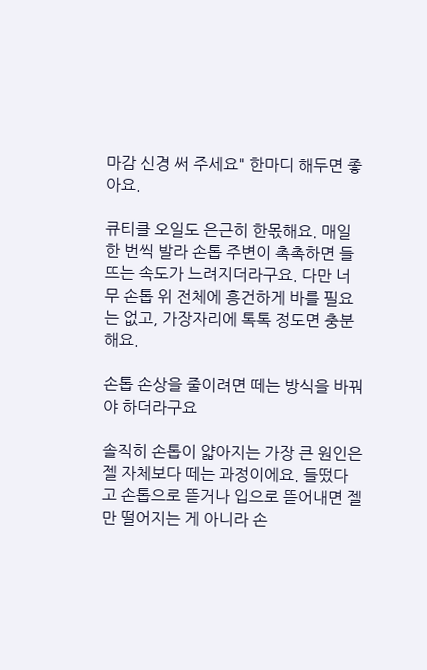마감 신경 써 주세요" 한마디 해두면 좋아요.

큐티클 오일도 은근히 한몫해요. 매일 한 번씩 발라 손톱 주변이 촉촉하면 들뜨는 속도가 느려지더라구요. 다만 너무 손톱 위 전체에 흥건하게 바를 필요는 없고, 가장자리에 톡톡 정도면 충분해요.

손톱 손상을 줄이려면 떼는 방식을 바꿔야 하더라구요

솔직히 손톱이 얇아지는 가장 큰 원인은 젤 자체보다 떼는 과정이에요. 들떴다고 손톱으로 뜯거나 입으로 뜯어내면 젤만 떨어지는 게 아니라 손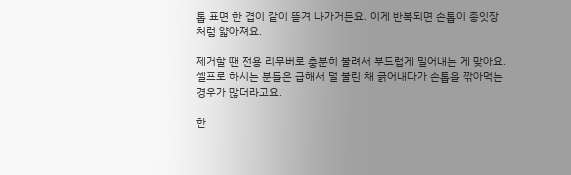톱 표면 한 겹이 같이 뜯겨 나가거든요. 이게 반복되면 손톱이 종잇장처럼 얇아져요.

제거할 땐 전용 리무버로 충분히 불려서 부드럽게 밀어내는 게 맞아요. 셀프로 하시는 분들은 급해서 덜 불린 채 긁어내다가 손톱을 깎아먹는 경우가 많더라고요.

한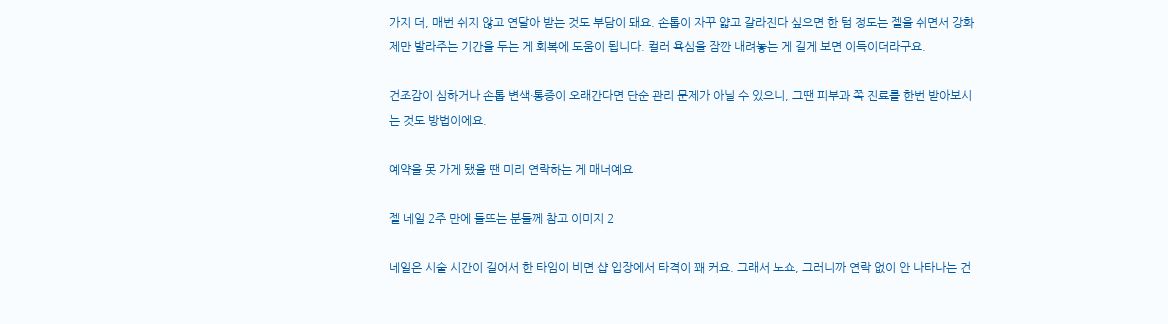가지 더, 매번 쉬지 않고 연달아 받는 것도 부담이 돼요. 손톱이 자꾸 얇고 갈라진다 싶으면 한 텀 정도는 젤을 쉬면서 강화제만 발라주는 기간을 두는 게 회복에 도움이 됩니다. 컬러 욕심을 잠깐 내려놓는 게 길게 보면 이득이더라구요.

건조감이 심하거나 손톱 변색·통증이 오래간다면 단순 관리 문제가 아닐 수 있으니, 그땐 피부과 쪽 진료를 한번 받아보시는 것도 방법이에요.

예약을 못 가게 됐을 땐 미리 연락하는 게 매너예요

젤 네일 2주 만에 들뜨는 분들께 참고 이미지 2

네일은 시술 시간이 길어서 한 타임이 비면 샵 입장에서 타격이 꽤 커요. 그래서 노쇼, 그러니까 연락 없이 안 나타나는 건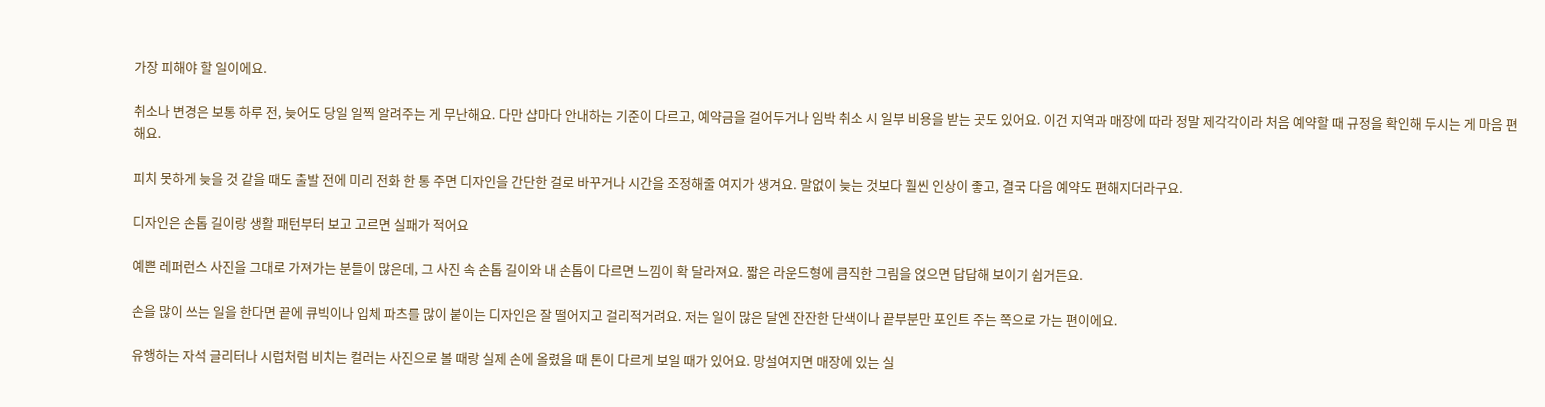가장 피해야 할 일이에요.

취소나 변경은 보통 하루 전, 늦어도 당일 일찍 알려주는 게 무난해요. 다만 샵마다 안내하는 기준이 다르고, 예약금을 걸어두거나 임박 취소 시 일부 비용을 받는 곳도 있어요. 이건 지역과 매장에 따라 정말 제각각이라 처음 예약할 때 규정을 확인해 두시는 게 마음 편해요.

피치 못하게 늦을 것 같을 때도 출발 전에 미리 전화 한 통 주면 디자인을 간단한 걸로 바꾸거나 시간을 조정해줄 여지가 생겨요. 말없이 늦는 것보다 훨씬 인상이 좋고, 결국 다음 예약도 편해지더라구요.

디자인은 손톱 길이랑 생활 패턴부터 보고 고르면 실패가 적어요

예쁜 레퍼런스 사진을 그대로 가져가는 분들이 많은데, 그 사진 속 손톱 길이와 내 손톱이 다르면 느낌이 확 달라져요. 짧은 라운드형에 큼직한 그림을 얹으면 답답해 보이기 쉽거든요.

손을 많이 쓰는 일을 한다면 끝에 큐빅이나 입체 파츠를 많이 붙이는 디자인은 잘 떨어지고 걸리적거려요. 저는 일이 많은 달엔 잔잔한 단색이나 끝부분만 포인트 주는 쪽으로 가는 편이에요.

유행하는 자석 글리터나 시럽처럼 비치는 컬러는 사진으로 볼 때랑 실제 손에 올렸을 때 톤이 다르게 보일 때가 있어요. 망설여지면 매장에 있는 실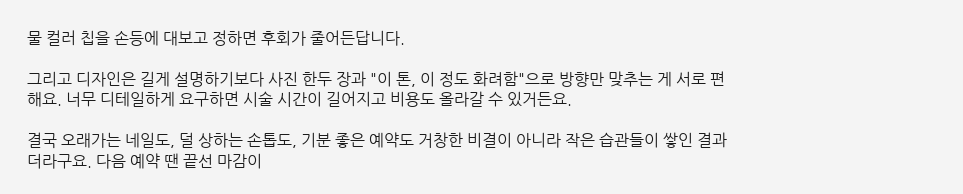물 컬러 칩을 손등에 대보고 정하면 후회가 줄어든답니다.

그리고 디자인은 길게 설명하기보다 사진 한두 장과 "이 톤, 이 정도 화려함"으로 방향만 맞추는 게 서로 편해요. 너무 디테일하게 요구하면 시술 시간이 길어지고 비용도 올라갈 수 있거든요.

결국 오래가는 네일도, 덜 상하는 손톱도, 기분 좋은 예약도 거창한 비결이 아니라 작은 습관들이 쌓인 결과더라구요. 다음 예약 땐 끝선 마감이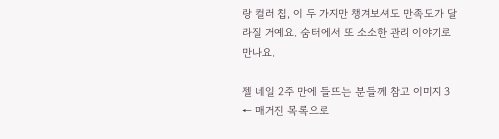랑 컬러 칩, 이 두 가지만 챙겨보셔도 만족도가 달라질 거예요. 숨터에서 또 소소한 관리 이야기로 만나요.

젤 네일 2주 만에 들뜨는 분들께 참고 이미지 3
← 매거진 목록으로